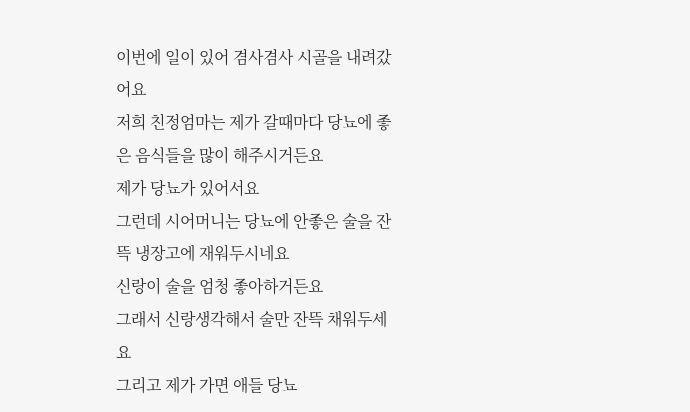이번에 일이 있어 겸사겸사 시골을 내려갔어요
저희 친정엄마는 제가 갈때마다 당뇨에 좋은 음식들을 많이 해주시거든요
제가 당뇨가 있어서요
그런데 시어머니는 당뇨에 안좋은 술을 잔뜩 냉장고에 재워두시네요
신랑이 술을 엄청 좋아하거든요
그래서 신랑생각해서 술만 잔뜩 채워두세요
그리고 제가 가면 애들 당뇨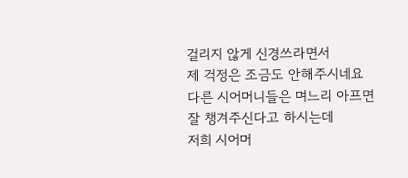걸리지 않게 신경쓰라면서
제 걱정은 조금도 안해주시네요
다른 시어머니들은 며느리 아프면 잘 챙겨주신다고 하시는데
저희 시어머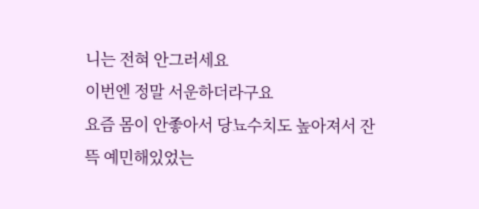니는 전혀 안그러세요
이번엔 정말 서운하더라구요
요즘 몸이 안좋아서 당뇨수치도 높아져서 잔뜩 예민해있었는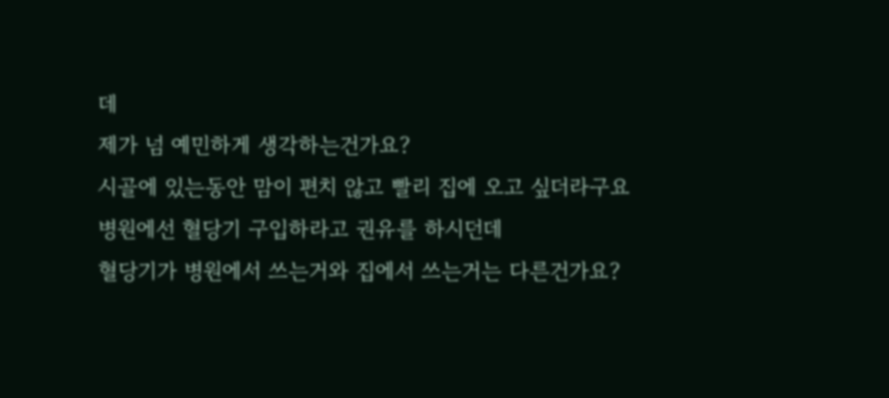데
제가 넘 예민하게 생각하는건가요?
시골에 있는동안 맘이 편치 않고 빨리 집에 오고 싶더라구요
병원에선 혈당기 구입하라고 권유를 하시던데
혈당기가 병원에서 쓰는거와 집에서 쓰는거는 다른건가요?